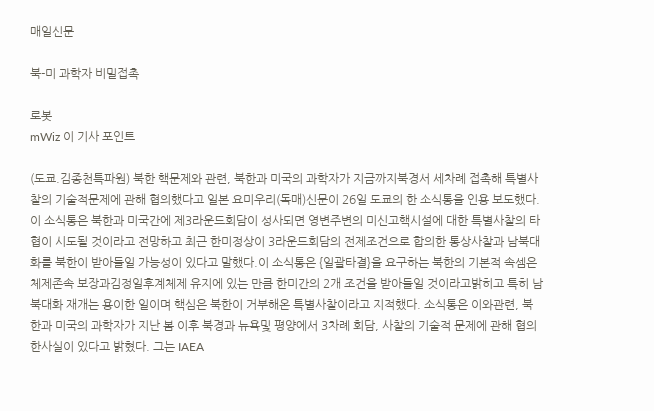매일신문

북-미 과학자 비밀접촉

로봇
mWiz 이 기사 포인트

(도쿄.김종천특파원) 북한 핵문제와 관련, 북한과 미국의 과학자가 지금까지북경서 세차례 접촉해 특별사찰의 기술적문제에 관해 협의했다고 일본 요미우리(독매)신문이 26일 도쿄의 한 소식통을 인용 보도했다.이 소식통은 북한과 미국간에 제3라운드회담이 성사되면 영변주변의 미신고핵시설에 대한 특별사찰의 타협이 시도될 것이라고 전망하고 최근 한미정상이 3라운드회담의 전제조건으로 합의한 통상사찰과 남북대화를 북한이 받아들일 가능성이 있다고 말했다.이 소식통은 {일괄타결}을 요구하는 북한의 기본적 속셈은 체제존속 보장과김정일후계체제 유지에 있는 만큼 한미간의 2개 조건을 받아들일 것이라고밝히고 특히 남북대화 재개는 용이한 일이며 핵심은 북한이 거부해온 특별사찰이라고 지적했다. 소식통은 이와관련, 북한과 미국의 과학자가 지난 봄 이후 북경과 뉴욕및 평양에서 3차례 회담, 사찰의 기술적 문제에 관해 협의한사실이 있다고 밝혔다. 그는 IAEA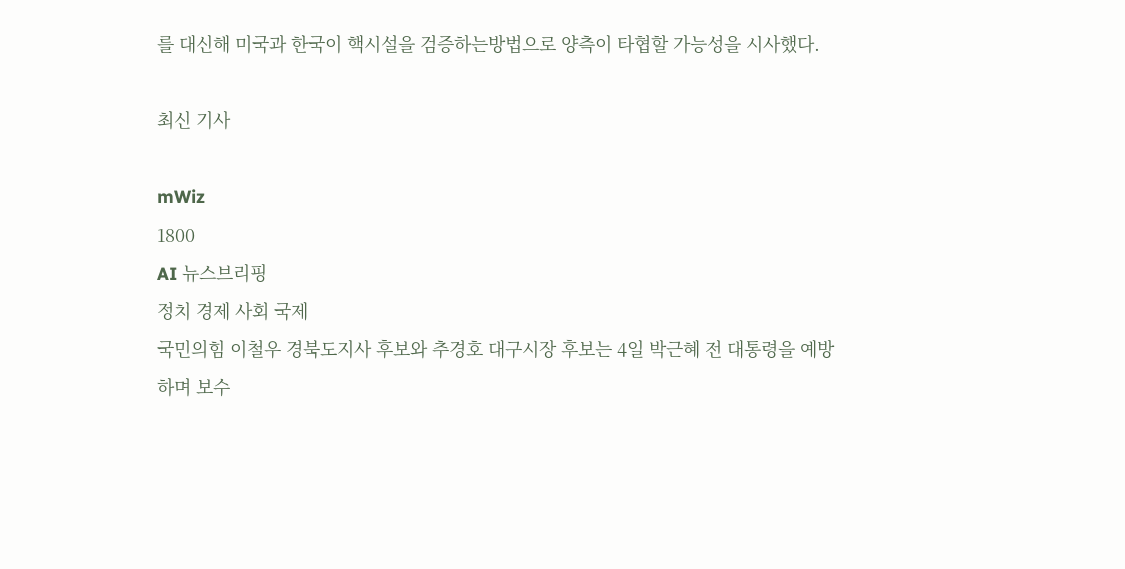를 대신해 미국과 한국이 핵시설을 검증하는방법으로 양측이 타협할 가능성을 시사했다.

최신 기사

mWiz
1800
AI 뉴스브리핑
정치 경제 사회 국제
국민의힘 이철우 경북도지사 후보와 추경호 대구시장 후보는 4일 박근혜 전 대통령을 예방하며 보수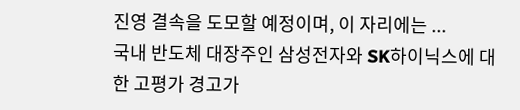진영 결속을 도모할 예정이며, 이 자리에는 ...
국내 반도체 대장주인 삼성전자와 SK하이닉스에 대한 고평가 경고가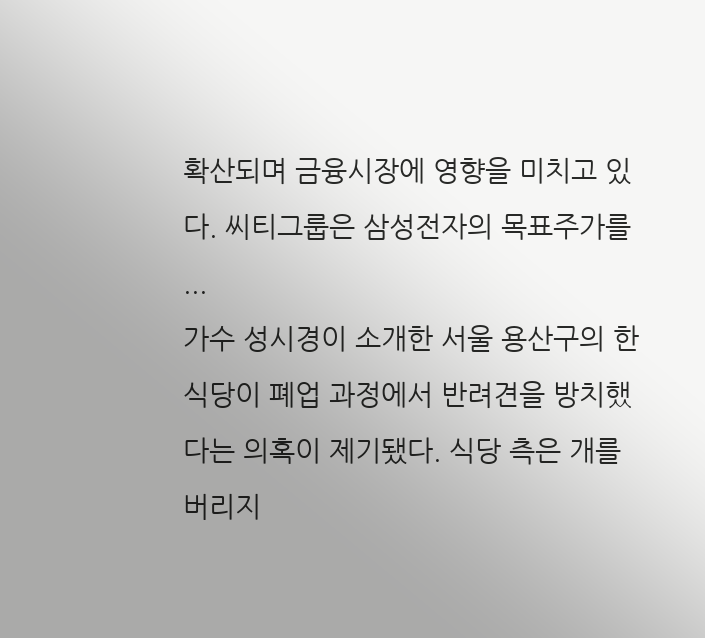확산되며 금융시장에 영향을 미치고 있다. 씨티그룹은 삼성전자의 목표주가를 ...
가수 성시경이 소개한 서울 용산구의 한 식당이 폐업 과정에서 반려견을 방치했다는 의혹이 제기됐다. 식당 측은 개를 버리지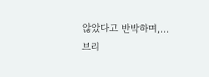않았다고 반박하며,...
브리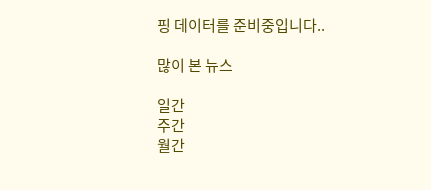핑 데이터를 준비중입니다..

많이 본 뉴스

일간
주간
월간